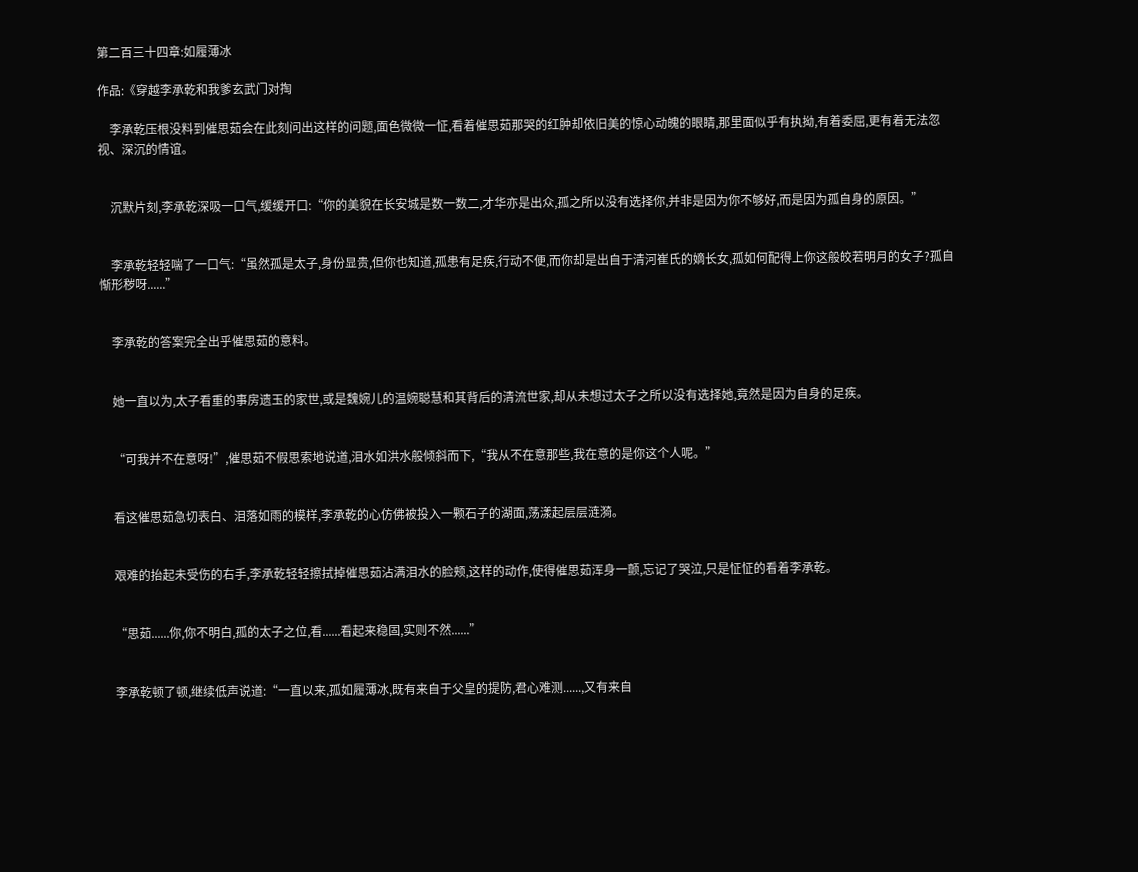第二百三十四章:如履薄冰

作品:《穿越李承乾和我爹玄武门对掏

    李承乾压根没料到催思茹会在此刻问出这样的问题,面色微微一怔,看着催思茹那哭的红肿却依旧美的惊心动魄的眼睛,那里面似乎有执拗,有着委屈,更有着无法忽视、深沉的情谊。


    沉默片刻,李承乾深吸一口气,缓缓开口:“你的美貌在长安城是数一数二,才华亦是出众,孤之所以没有选择你,并非是因为你不够好,而是因为孤自身的原因。”


    李承乾轻轻喘了一口气:“虽然孤是太子,身份显贵,但你也知道,孤患有足疾,行动不便,而你却是出自于清河崔氏的嫡长女,孤如何配得上你这般皎若明月的女子?孤自惭形秽呀......”


    李承乾的答案完全出乎催思茹的意料。


    她一直以为,太子看重的事房遗玉的家世,或是魏婉儿的温婉聪慧和其背后的清流世家,却从未想过太子之所以没有选择她,竟然是因为自身的足疾。


    “可我并不在意呀!”,催思茹不假思索地说道,泪水如洪水般倾斜而下,“我从不在意那些,我在意的是你这个人呢。”


    看这催思茹急切表白、泪落如雨的模样,李承乾的心仿佛被投入一颗石子的湖面,荡漾起层层涟漪。


    艰难的抬起未受伤的右手,李承乾轻轻擦拭掉催思茹沾满泪水的脸颊,这样的动作,使得催思茹浑身一颤,忘记了哭泣,只是怔怔的看着李承乾。


    “思茹......你,你不明白,孤的太子之位,看......看起来稳固,实则不然......”


    李承乾顿了顿,继续低声说道:“一直以来,孤如履薄冰,既有来自于父皇的提防,君心难测......,又有来自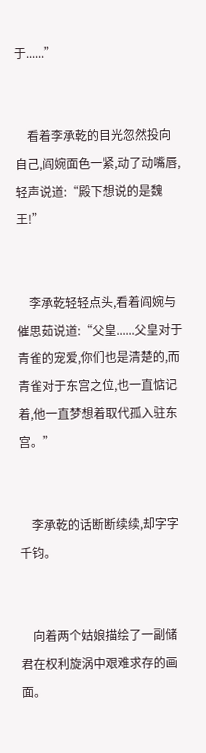于......”


    看着李承乾的目光忽然投向自己,阎婉面色一紧,动了动嘴唇,轻声说道:“殿下想说的是魏王!”


    李承乾轻轻点头,看着阎婉与催思茹说道:“父皇......父皇对于青雀的宠爱,你们也是清楚的,而青雀对于东宫之位,也一直惦记着,他一直梦想着取代孤入驻东宫。”


    李承乾的话断断续续,却字字千钧。


    向着两个姑娘描绘了一副储君在权利旋涡中艰难求存的画面。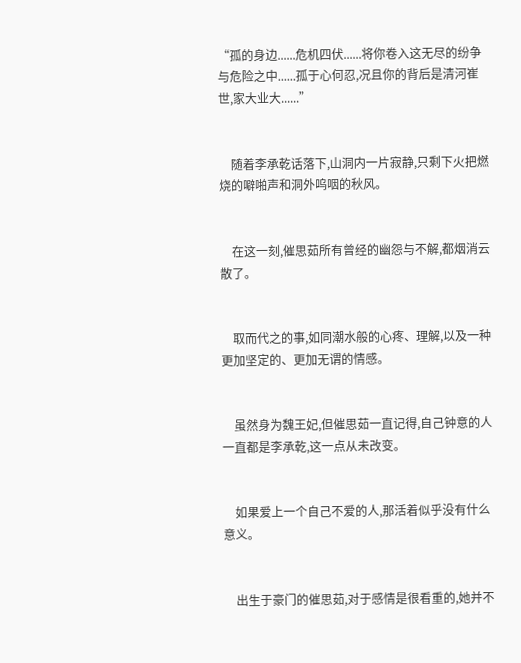“孤的身边......危机四伏......将你卷入这无尽的纷争与危险之中......孤于心何忍,况且你的背后是清河崔世,家大业大......”


    随着李承乾话落下,山洞内一片寂静,只剩下火把燃烧的噼啪声和洞外呜咽的秋风。


    在这一刻,催思茹所有曾经的幽怨与不解,都烟消云散了。


    取而代之的事,如同潮水般的心疼、理解,以及一种更加坚定的、更加无谓的情感。


    虽然身为魏王妃,但催思茹一直记得,自己钟意的人一直都是李承乾,这一点从未改变。


    如果爱上一个自己不爱的人,那活着似乎没有什么意义。


    出生于豪门的催思茹,对于感情是很看重的,她并不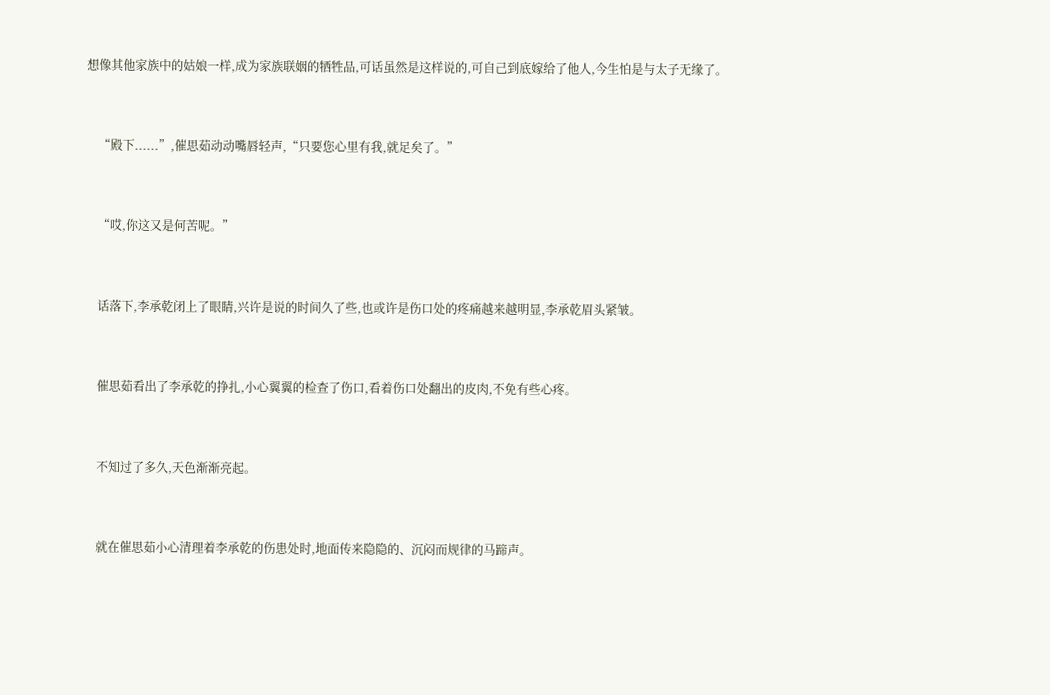想像其他家族中的姑娘一样,成为家族联姻的牺牲品,可话虽然是这样说的,可自己到底嫁给了他人,今生怕是与太子无缘了。


    “殿下......”,催思茹动动嘴唇轻声,“只要您心里有我,就足矣了。”


    “哎,你这又是何苦呢。”


    话落下,李承乾闭上了眼睛,兴许是说的时间久了些,也或许是伤口处的疼痛越来越明显,李承乾眉头紧皱。


    催思茹看出了李承乾的挣扎,小心翼翼的检查了伤口,看着伤口处翻出的皮肉,不免有些心疼。


    不知过了多久,天色渐渐亮起。


    就在催思茹小心清理着李承乾的伤患处时,地面传来隐隐的、沉闷而规律的马蹄声。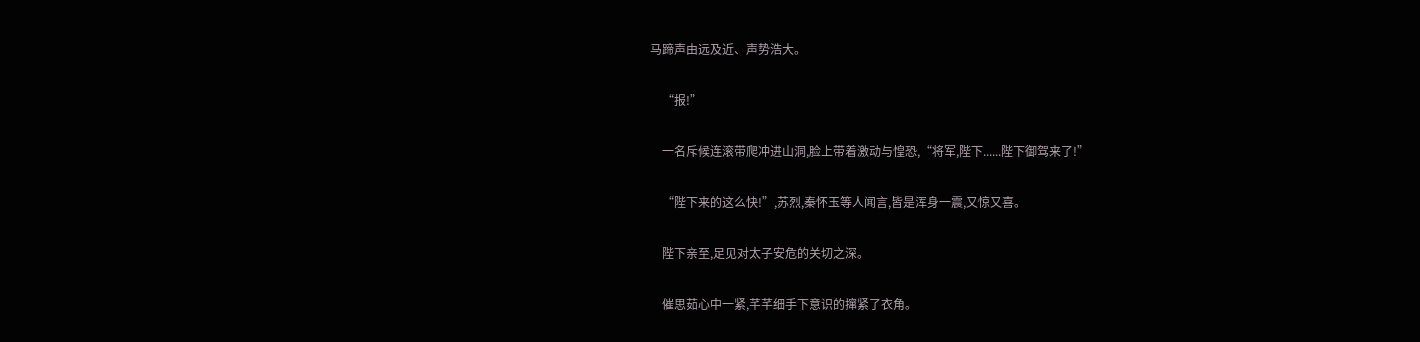马蹄声由远及近、声势浩大。


    “报!”


    一名斥候连滚带爬冲进山洞,脸上带着激动与惶恐,“将军,陛下......陛下御驾来了!”


    “陛下来的这么快!”,苏烈,秦怀玉等人闻言,皆是浑身一震,又惊又喜。


    陛下亲至,足见对太子安危的关切之深。


    催思茹心中一紧,芊芊细手下意识的撺紧了衣角。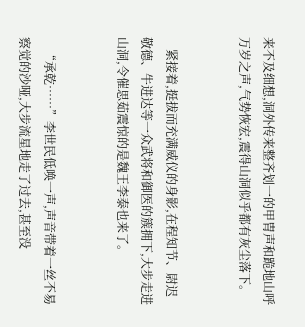来不及细想,洞外传来整齐划一的甲胄声和跪地山呼万岁之声,气势恢宏,震得山洞似乎都有灰尘落下。


    紧接着,挺拔而充满威仪的身影,在程知节、尉迟敬德、牛进达等一众武将和御医的簇拥下,大步走进山洞,令催思茹震惊的是魏王李泰也来了。


    “承乾……”李世民低唤一声,声音带着一丝不易察觉的沙哑,大步流星地走了过去,甚至没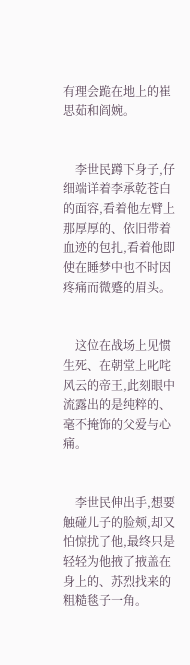有理会跪在地上的崔思茹和阎婉。


    李世民蹲下身子,仔细端详着李承乾苍白的面容,看着他左臂上那厚厚的、依旧带着血迹的包扎,看着他即使在睡梦中也不时因疼痛而微蹙的眉头。


    这位在战场上见惯生死、在朝堂上叱咤风云的帝王,此刻眼中流露出的是纯粹的、毫不掩饰的父爱与心痛。


    李世民伸出手,想要触碰儿子的脸颊,却又怕惊扰了他,最终只是轻轻为他掖了掖盖在身上的、苏烈找来的粗糙毯子一角。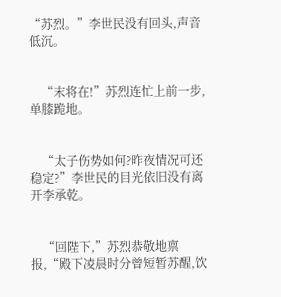“苏烈。”李世民没有回头,声音低沉。


    “末将在!”苏烈连忙上前一步,单膝跪地。


    “太子伤势如何?昨夜情况可还稳定?”李世民的目光依旧没有离开李承乾。


    “回陛下,”苏烈恭敬地禀报,“殿下凌晨时分曾短暂苏醒,饮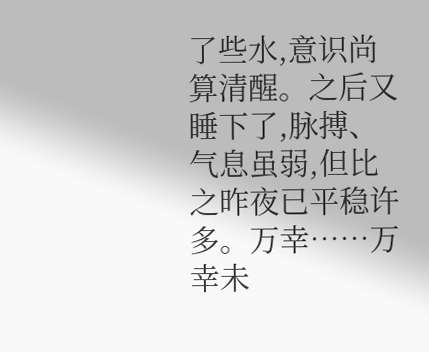了些水,意识尚算清醒。之后又睡下了,脉搏、气息虽弱,但比之昨夜已平稳许多。万幸……万幸未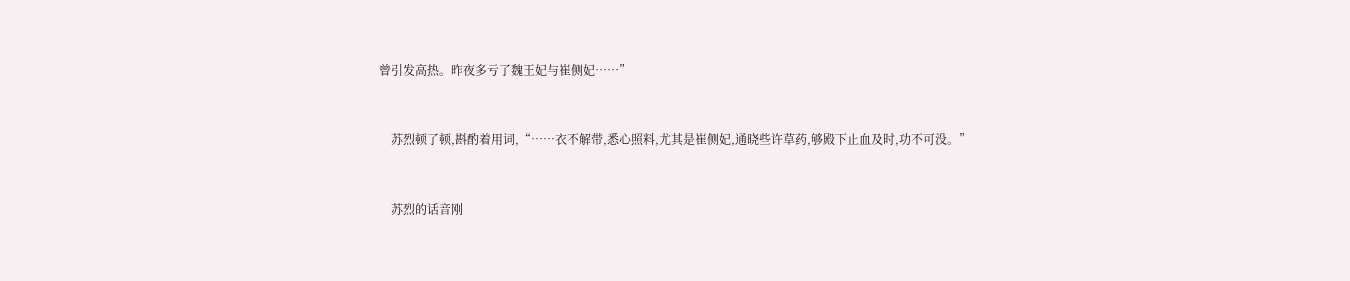曾引发高热。昨夜多亏了魏王妃与崔侧妃……”


    苏烈顿了顿,斟酌着用词,“……衣不解带,悉心照料,尤其是崔侧妃,通晓些许草药,够殿下止血及时,功不可没。”


    苏烈的话音刚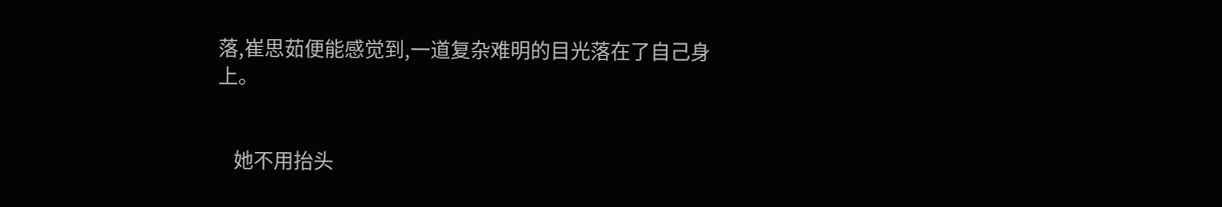落,崔思茹便能感觉到,一道复杂难明的目光落在了自己身上。


    她不用抬头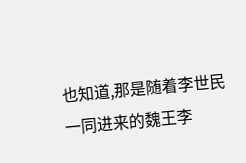也知道,那是随着李世民一同进来的魏王李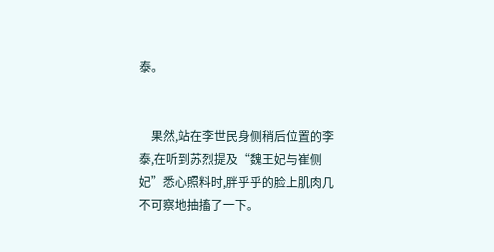泰。


    果然,站在李世民身侧稍后位置的李泰,在听到苏烈提及“魏王妃与崔侧妃”悉心照料时,胖乎乎的脸上肌肉几不可察地抽搐了一下。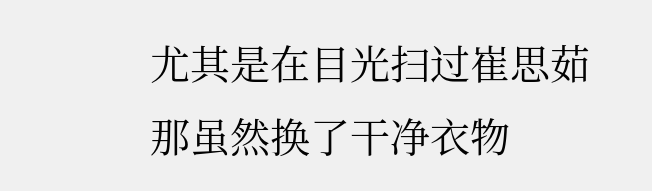尤其是在目光扫过崔思茹那虽然换了干净衣物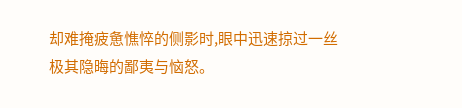却难掩疲惫憔悴的侧影时,眼中迅速掠过一丝极其隐晦的鄙夷与恼怒。